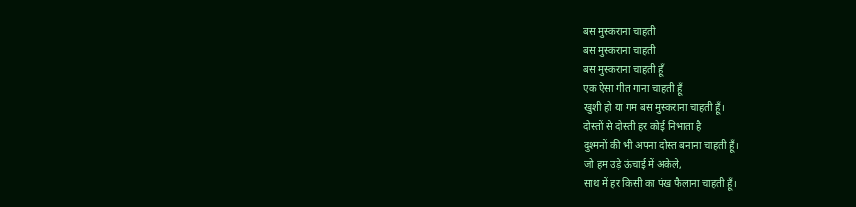बस मुस्कराना चाहती
बस मुस्कराना चाहती
बस मुस्कराना चाहती हूँ
एक ऐसा गीत गाना चाहती हूँ
खुशी हो या गम बस मुस्कराना चाहती हूँ।
दोस्तों से दोस्ती हर कोई निभाता है
दुश्मनों की भी अपना दोस्त बनाना चाहती हूँ।
जो हम उड़े ऊंचाई में अकेले,
साथ में हर किसी का पंख फैलाना चाहती हूँ।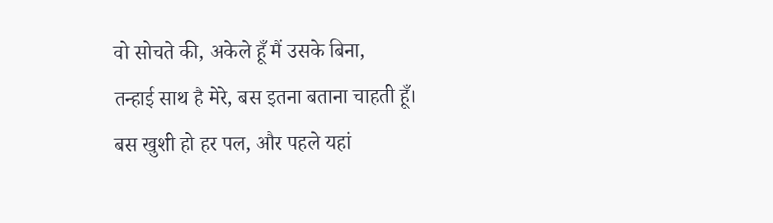वो सोचते की, अकेले हूँ मैं उसके बिना,
तन्हाई साथ है मेरे, बस इतना बताना चाहती हूँ।
बस खुशी हो हर पल, और पहले यहां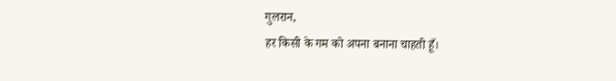गुलरान,
हर किसी के गम को अपना बनाना चाहती हूँ।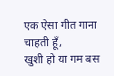एक ऐसा गीत गाना चाहती हूँ,
खुशी हो या गम बस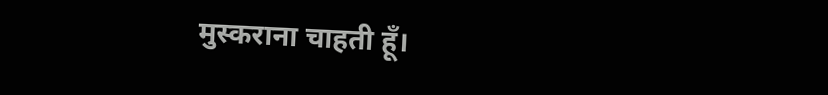मुस्कराना चाहती हूँ।